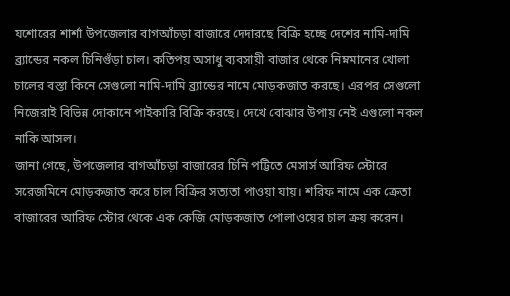যশোরের শার্শা উপজেলার বাগআঁচড়া বাজারে দেদারছে বিক্রি হচ্ছে দেশের নামি-দামি ব্র্যান্ডের নকল চিনিগুঁড়া চাল। কতিপয় অসাধু ব্যবসায়ী বাজার থেকে নিম্নমানের খোলা চালের বস্তা কিনে সেগুলো নামি-দামি ব্র্যান্ডের নামে মোড়কজাত করছে। এরপর সেগুলো নিজেরাই বিভিন্ন দোকানে পাইকারি বিক্রি করছে। দেখে বোঝার উপায় নেই এগুলো নকল নাকি আসল।
জানা গেছে, উপজেলার বাগআঁচড়া বাজারের চিনি পট্টিতে মেসার্স আরিফ স্টোরে সরেজমিনে মোড়কজাত করে চাল বিক্রির সত্যতা পাওয়া যায়। শরিফ নামে এক ক্রেতা বাজারের আরিফ স্টোর থেকে এক কেজি মোড়কজাত পোলাওয়ের চাল ক্রয় করেন।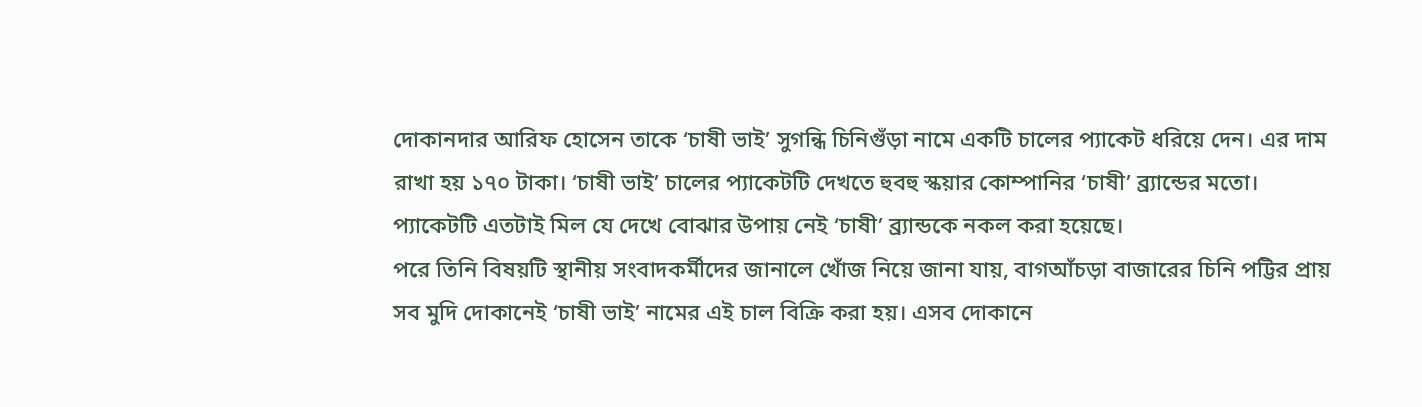দোকানদার আরিফ হোসেন তাকে ‘চাষী ভাই’ সুগন্ধি চিনিগুঁড়া নামে একটি চালের প্যাকেট ধরিয়ে দেন। এর দাম রাখা হয় ১৭০ টাকা। ‘চাষী ভাই’ চালের প্যাকেটটি দেখতে হুবহু স্কয়ার কোম্পানির ‘চাষী’ ব্র্যান্ডের মতো। প্যাকেটটি এতটাই মিল যে দেখে বোঝার উপায় নেই ‘চাষী’ ব্র্যান্ডকে নকল করা হয়েছে।
পরে তিনি বিষয়টি স্থানীয় সংবাদকর্মীদের জানালে খোঁজ নিয়ে জানা যায়, বাগআঁচড়া বাজারের চিনি পট্টির প্রায় সব মুদি দোকানেই ‘চাষী ভাই’ নামের এই চাল বিক্রি করা হয়। এসব দোকানে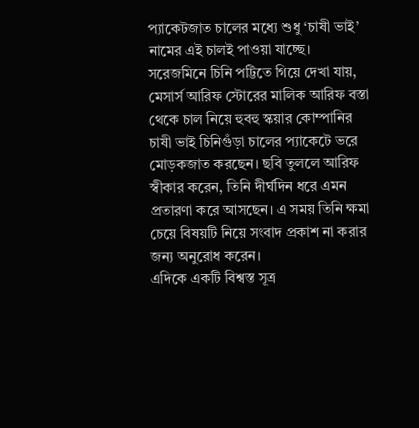প্যাকেটজাত চালের মধ্যে শুধু ‘চাষী ভাই’ নামের এই চালই পাওয়া যাচ্ছে।
সরেজমিনে চিনি পট্টিতে গিয়ে দেখা যায়, মেসার্স আরিফ স্টোরের মালিক আরিফ বস্তা থেকে চাল নিয়ে হুবহু স্কয়ার কোম্পানির চাষী ভাই চিনিগুঁড়া চালের প্যাকেটে ভরে মোড়কজাত করছেন। ছবি তুললে আরিফ স্বীকার করেন, তিনি দীর্ঘদিন ধরে এমন প্রতারণা করে আসছেন। এ সময় তিনি ক্ষমা চেয়ে বিষয়টি নিয়ে সংবাদ প্রকাশ না করার জন্য অনুরোধ করেন।
এদিকে একটি বিশ্বস্ত সূত্র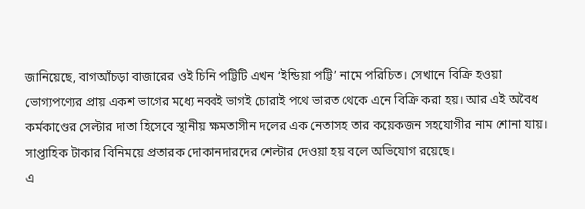জানিয়েছে, বাগআঁচড়া বাজারের ওই চিনি পট্টিটি এখন ‘ইন্ডিয়া পট্টি’ নামে পরিচিত। সেখানে বিক্রি হওয়া ভোগ্যপণ্যের প্রায় একশ ভাগের মধ্যে নব্বই ভাগই চোরাই পথে ভারত থেকে এনে বিক্রি করা হয়। আর এই অবৈধ কর্মকাণ্ডের সেল্টার দাতা হিসেবে স্থানীয় ক্ষমতাসীন দলের এক নেতাসহ তার কয়েকজন সহযোগীর নাম শোনা যায়। সাপ্তাহিক টাকার বিনিময়ে প্রতারক দোকানদারদের শেল্টার দেওয়া হয় বলে অভিযোগ রয়েছে।
এ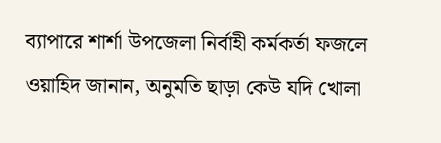ব্যাপারে শার্শা উপজেলা নির্বাহী কর্মকর্তা ফজলে ওয়াহিদ জানান, অনুমতি ছাড়া কেউ যদি খোলা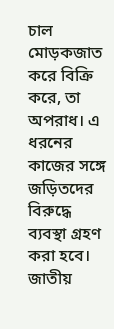চাল মোড়কজাত করে বিক্রি করে, তা অপরাধ। এ ধরনের কাজের সঙ্গে জড়িতদের বিরুদ্ধে ব্যবস্থা গ্রহণ করা হবে।
জাতীয়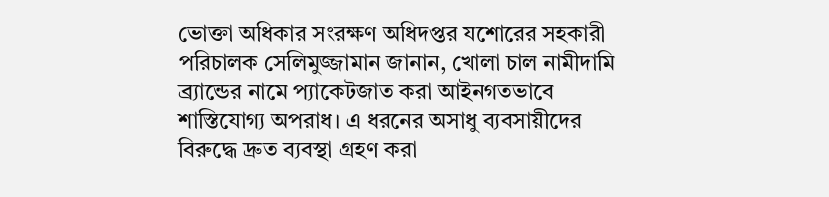ভোক্তা অধিকার সংরক্ষণ অধিদপ্তর যশোরের সহকারী পরিচালক সেলিমুজ্জামান জানান, খোলা চাল নামীদামি ব্র্যান্ডের নামে প্যাকেটজাত করা আইনগতভাবে শাস্তিযোগ্য অপরাধ। এ ধরনের অসাধু ব্যবসায়ীদের বিরুদ্ধে দ্রুত ব্যবস্থা গ্রহণ করা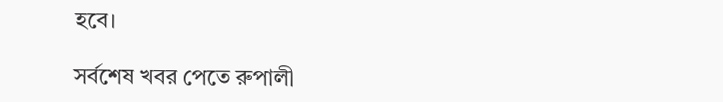হবে।

সর্বশেষ খবর পেতে রুপালী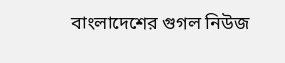বাংলাদেশের গুগল নিউজ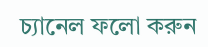চ্যানেল ফলো করুন